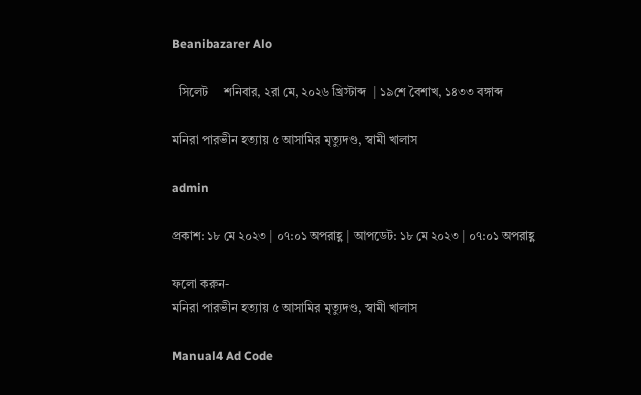Beanibazarer Alo

  সিলেট     শনিবার, ২রা মে, ২০২৬ খ্রিস্টাব্দ  | ১৯শে বৈশাখ, ১৪৩৩ বঙ্গাব্দ

মনিরা পারভীন হত্যায় ৫ আসামির মৃত্যুদণ্ড, স্বামী খালাস

admin

প্রকাশ: ১৮ মে ২০২৩ | ০৭:০১ অপরাহ্ণ | আপডেট: ১৮ মে ২০২৩ | ০৭:০১ অপরাহ্ণ

ফলো করুন-
মনিরা পারভীন হত্যায় ৫ আসামির মৃত্যুদণ্ড, স্বামী খালাস

Manual4 Ad Code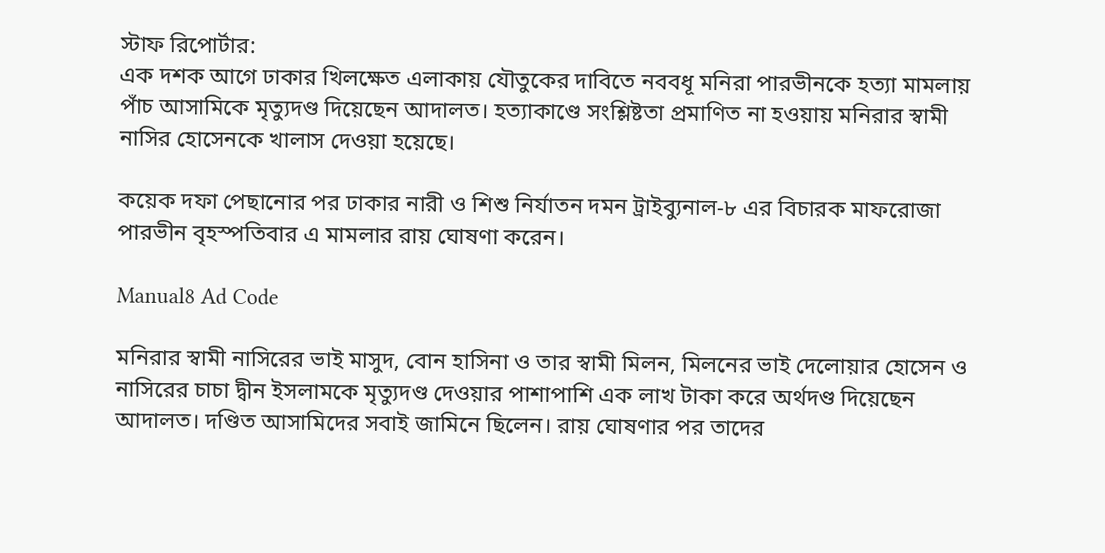স্টাফ রিপোর্টার:
এক দশক আগে ঢাকার খিলক্ষেত এলাকায় যৌতুকের দাবিতে নববধূ মনিরা পারভীনকে হত্যা মামলায় পাঁচ আসামিকে মৃত্যুদণ্ড দিয়েছেন আদালত। হত্যাকাণ্ডে সংশ্লিষ্টতা প্রমাণিত না হওয়ায় মনিরার স্বামী নাসির হোসেনকে খালাস দেওয়া হয়েছে।

কয়েক দফা পেছানোর পর ঢাকার নারী ও শিশু নির্যাতন দমন ট্রাইব্যুনাল-৮ এর বিচারক মাফরোজা পারভীন বৃহস্পতিবার এ মামলার রায় ঘোষণা করেন।

Manual8 Ad Code

মনিরার স্বামী নাসিরের ভাই মাসুদ, বোন হাসিনা ও তার স্বামী মিলন, মিলনের ভাই দেলোয়ার হোসেন ও নাসিরের চাচা দ্বীন ইসলামকে মৃত্যুদণ্ড দেওয়ার পাশাপাশি এক লাখ টাকা করে অর্থদণ্ড দিয়েছেন আদালত। দণ্ডিত আসামিদের সবাই জামিনে ছিলেন। রায় ঘোষণার পর তাদের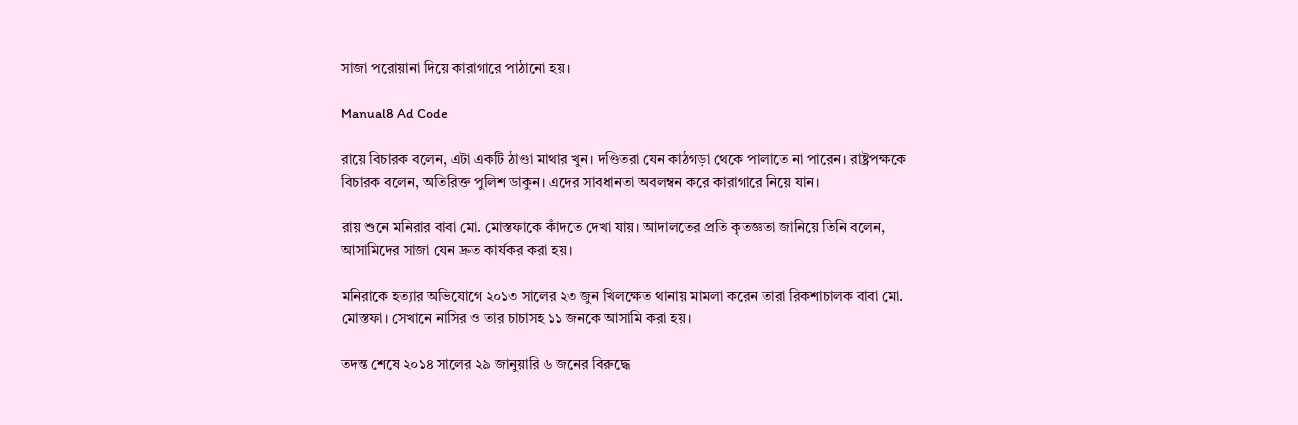সাজা পরোয়ানা দিয়ে কারাগারে পাঠানো হয়।

Manual8 Ad Code

রায়ে বিচারক বলেন, এটা একটি ঠাণ্ডা মাথার খুন। দণ্ডিতরা যেন কাঠগড়া থেকে পালাতে না পারেন। রাষ্ট্রপক্ষকে বিচারক বলেন, অতিরিক্ত পুলিশ ডাকুন। এদের সাবধানতা অবলম্বন করে কারাগারে নিয়ে যান।

রায় শুনে মনিরার বাবা মো. মোস্তফাকে কাঁদতে দেখা যায়। আদালতের প্রতি কৃতজ্ঞতা জানিয়ে তিনি বলেন, আসামিদের সাজা যেন দ্রুত কার্যকর করা হয়।

মনিরাকে হত্যার অভিযোগে ২০১৩ সালের ২৩ জুন খিলক্ষেত থানায় মামলা করেন তারা রিকশাচালক বাবা মো. মোস্তফা। সেখানে নাসির ও তার চাচাসহ ১১ জনকে আসামি করা হয়।

তদন্ত শেষে ২০১৪ সালের ২৯ জানুয়ারি ৬ জনের বিরুদ্ধে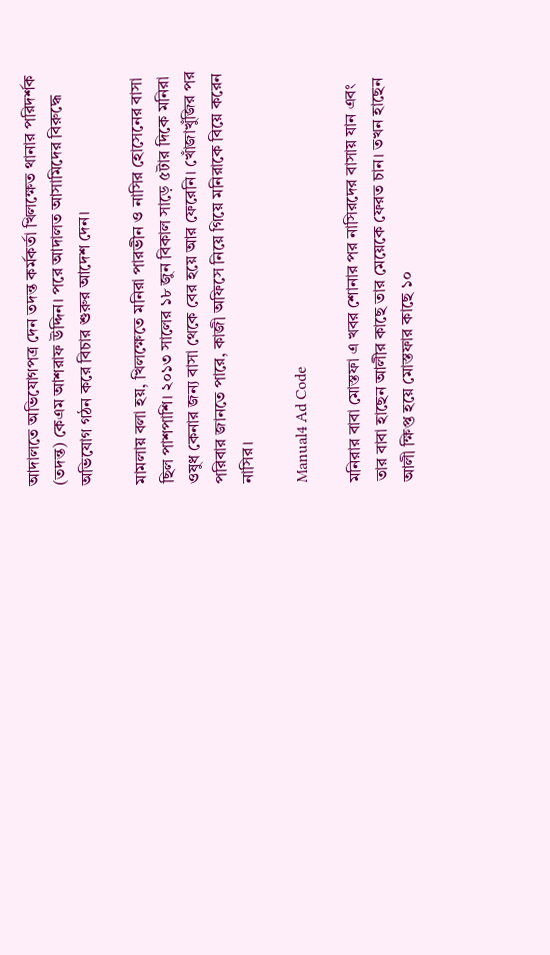আদালতে অভিযোগপত্র দেন তদন্ত কর্মকর্তা খিলক্ষেত থানার পরিদর্শক (তদন্ত) কেএম আশরাফ উদ্দিন। পরে আদালত আসামিদের বিরুদ্ধে অভিযোগ গঠন করে বিচার শুরুর আদেশ দেন।

মামলায় বলা হয়, খিলক্ষেতে মনিরা পারভীন ও নাসির হোসেনের বাসা ছিল পাশপাশি। ২০১৩ সালের ১৮ জুন বিকাল সাড়ে ৫টার দিকে মনিরা ওষুধ কেনার জন্য বাসা থেকে বের হয়ে আর ফেরেনি। খোঁজাখুঁজির পর পরিবার জানতে পারে, কাজী অফিসে নিয়ে গিয়ে মনিরাকে বিয়ে করেন নাসির।

Manual4 Ad Code

মনিরার বাবা মোস্তফা এ খবর শোনার পর নাসিরদের বাসায় যান এবং তার বাবা হাছেন আলীর কাছে তার মেয়েকে ফেরত চান। তখন হাছেন আলী ক্ষিপ্ত হয়ে মোস্তফার কাছে ১০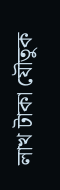লাখ টাকা যৌতুক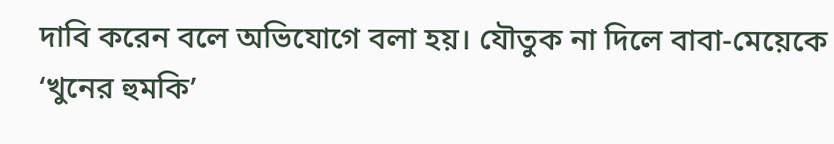দাবি করেন বলে অভিযোগে বলা হয়। যৌতুক না দিলে বাবা-মেয়েকে ‘খুনের হুমকি’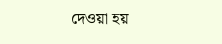দেওয়া হয়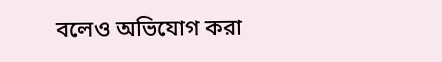বলেও অভিযোগ করা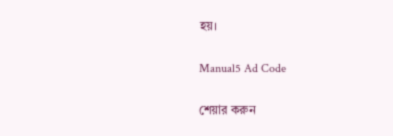হয়।

Manual5 Ad Code

শেয়ার করুন